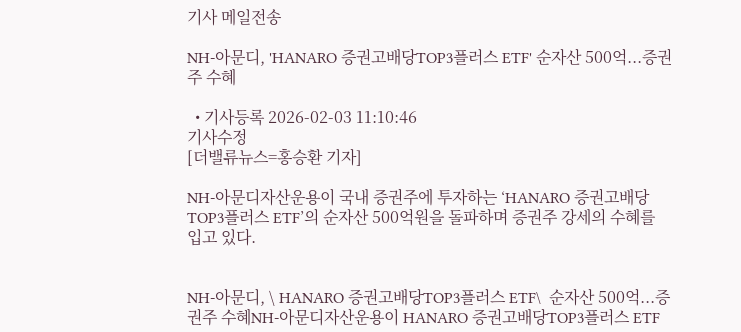기사 메일전송

NH-아문디, 'HANARO 증권고배당TOP3플러스 ETF' 순자산 500억...증권주 수혜

  • 기사등록 2026-02-03 11:10:46
기사수정
[더밸류뉴스=홍승환 기자]

NH-아문디자산운용이 국내 증권주에 투자하는 ‘HANARO 증권고배당TOP3플러스 ETF’의 순자산 500억원을 돌파하며 증권주 강세의 수혜를 입고 있다.


NH-아문디, \ HANARO 증권고배당TOP3플러스 ETF\  순자산 500억...증권주 수혜NH-아문디자산운용이 HANARO 증권고배당TOP3플러스 ETF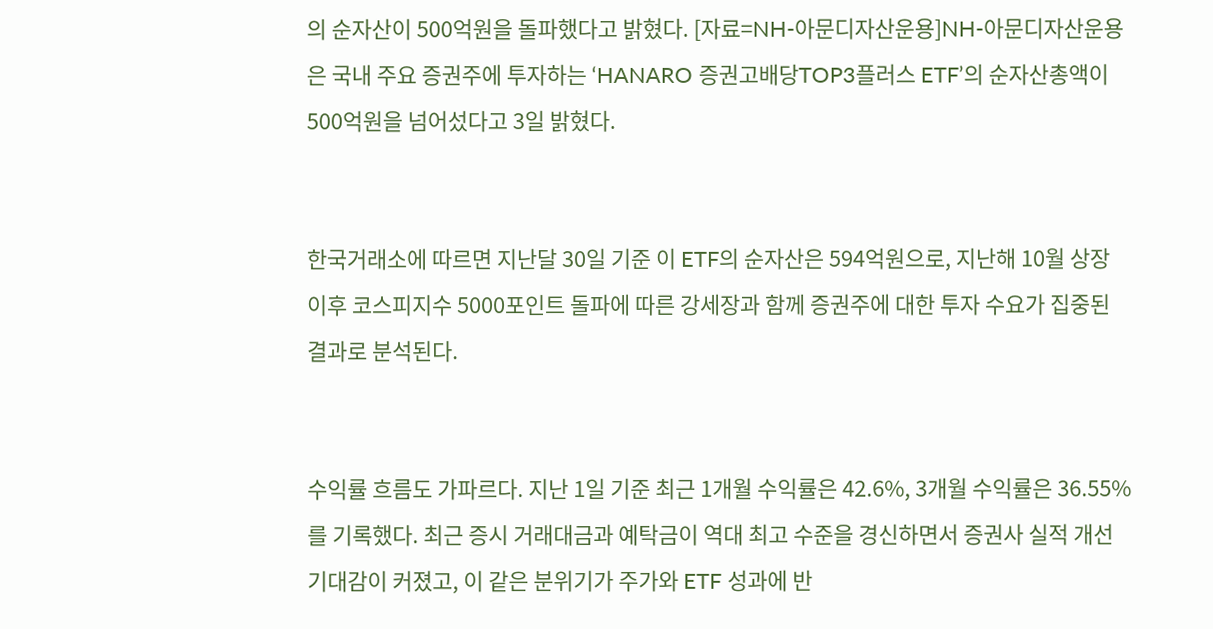의 순자산이 500억원을 돌파했다고 밝혔다. [자료=NH-아문디자산운용]NH-아문디자산운용은 국내 주요 증권주에 투자하는 ‘HANARO 증권고배당TOP3플러스 ETF’의 순자산총액이 500억원을 넘어섰다고 3일 밝혔다.


한국거래소에 따르면 지난달 30일 기준 이 ETF의 순자산은 594억원으로, 지난해 10월 상장 이후 코스피지수 5000포인트 돌파에 따른 강세장과 함께 증권주에 대한 투자 수요가 집중된 결과로 분석된다.


수익률 흐름도 가파르다. 지난 1일 기준 최근 1개월 수익률은 42.6%, 3개월 수익률은 36.55%를 기록했다. 최근 증시 거래대금과 예탁금이 역대 최고 수준을 경신하면서 증권사 실적 개선 기대감이 커졌고, 이 같은 분위기가 주가와 ETF 성과에 반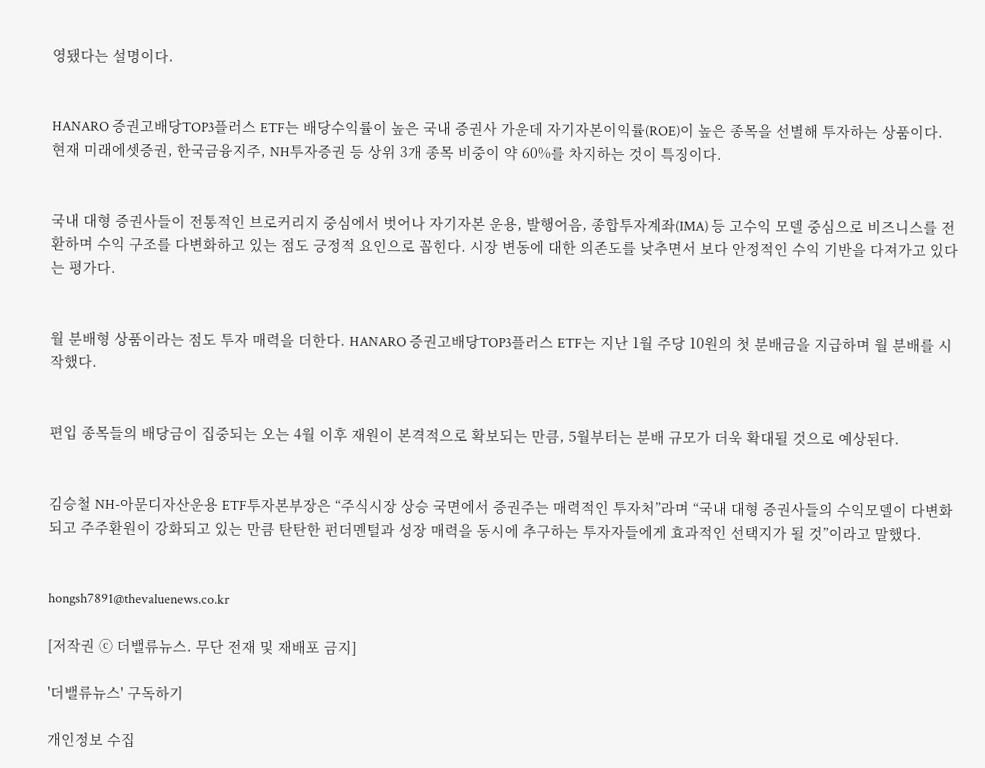영됐다는 설명이다.


HANARO 증권고배당TOP3플러스 ETF는 배당수익률이 높은 국내 증권사 가운데 자기자본이익률(ROE)이 높은 종목을 선별해 투자하는 상품이다. 현재 미래에셋증권, 한국금융지주, NH투자증권 등 상위 3개 종목 비중이 약 60%를 차지하는 것이 특징이다.


국내 대형 증권사들이 전통적인 브로커리지 중심에서 벗어나 자기자본 운용, 발행어음, 종합투자계좌(IMA) 등 고수익 모델 중심으로 비즈니스를 전환하며 수익 구조를 다변화하고 있는 점도 긍정적 요인으로 꼽힌다. 시장 변동에 대한 의존도를 낮추면서 보다 안정적인 수익 기반을 다져가고 있다는 평가다.


월 분배형 상품이라는 점도 투자 매력을 더한다. HANARO 증권고배당TOP3플러스 ETF는 지난 1월 주당 10원의 첫 분배금을 지급하며 월 분배를 시작했다.


편입 종목들의 배당금이 집중되는 오는 4월 이후 재원이 본격적으로 확보되는 만큼, 5월부터는 분배 규모가 더욱 확대될 것으로 예상된다.


김승철 NH-아문디자산운용 ETF투자본부장은 “주식시장 상승 국면에서 증권주는 매력적인 투자처”라며 “국내 대형 증권사들의 수익모델이 다변화되고 주주환원이 강화되고 있는 만큼 탄탄한 펀더멘털과 성장 매력을 동시에 추구하는 투자자들에게 효과적인 선택지가 될 것”이라고 말했다.


hongsh7891@thevaluenews.co.kr

[저작권 ⓒ 더밸류뉴스. 무단 전재 및 재배포 금지]

'더밸류뉴스' 구독하기

개인정보 수집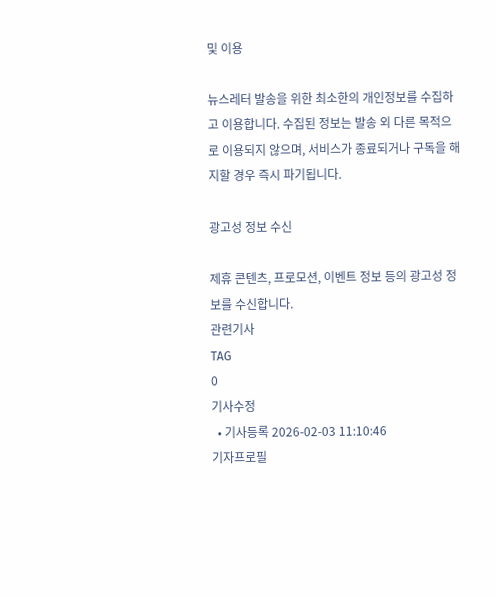및 이용

뉴스레터 발송을 위한 최소한의 개인정보를 수집하고 이용합니다. 수집된 정보는 발송 외 다른 목적으로 이용되지 않으며, 서비스가 종료되거나 구독을 해지할 경우 즉시 파기됩니다.

광고성 정보 수신

제휴 콘텐츠, 프로모션, 이벤트 정보 등의 광고성 정보를 수신합니다.
관련기사
TAG
0
기사수정
  • 기사등록 2026-02-03 11:10:46
기자프로필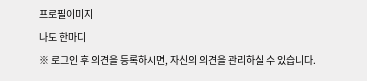프로필이미지
나도 한마디
※ 로그인 후 의견을 등록하시면, 자신의 의견을 관리하실 수 있습니다.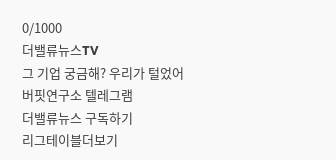0/1000
더밸류뉴스TV
그 기업 궁금해? 우리가 털었어
버핏연구소 텔레그램
더밸류뉴스 구독하기
리그테이블더보기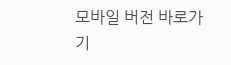모바일 버전 바로가기